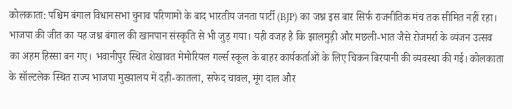कोलकाता: पश्चिम बंगाल विधानसभा चुनाव परिणामों के बाद भारतीय जनता पार्टी (BJP) का जश्न इस बार सिर्फ राजनीतिक मंच तक सीमित नहीं रहा। भाजपा की जीत का यह जश्न बंगाल की खानपान संस्कृति से भी जुड़ गया। यही वजह है कि झालमुड़ी और मछली-भात जैसे रोजमर्रा के व्यंजन उत्सव का अहम हिस्सा बन गए। भवानीपुर स्थित शेखावत मेमोरियल गर्ल्स स्कूल के बाहर कार्यकर्ताओं के लिए चिकन बिरयानी की व्यवस्था की गई। कोलकाता के सॉल्टलेक स्थित राज्य भाजपा मुख्यालय में दही-कातला, सफेद चावल, मूंग दाल और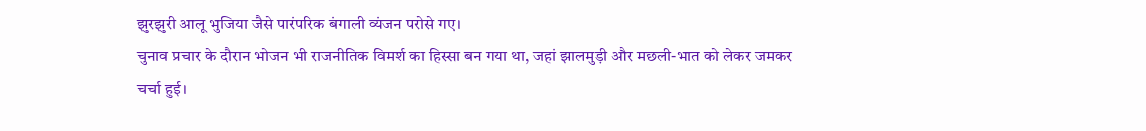झुरझुरी आलू भुजिया जैसे पारंपरिक बंगाली व्यंजन परोसे गए।
चुनाव प्रचार के दौरान भोजन भी राजनीतिक विमर्श का हिस्सा बन गया था, जहां झालमुड़ी और मछली-भात को लेकर जमकर चर्चा हुई।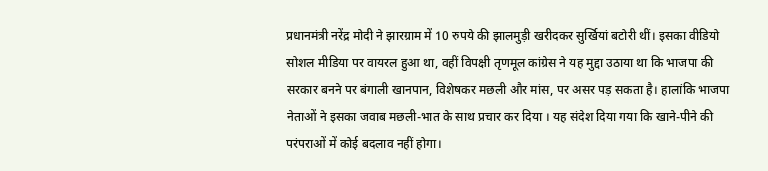प्रधानमंत्री नरेंद्र मोदी ने झारग्राम में 10 रुपये की झालमुड़ी खरीदकर सुर्खियां बटोरी थीं। इसका वीडियो सोशल मीडिया पर वायरल हुआ था, वहीं विपक्षी तृणमूल कांग्रेस ने यह मुद्दा उठाया था कि भाजपा की सरकार बनने पर बंगाली खानपान, विशेषकर मछली और मांस, पर असर पड़ सकता है। हालांकि भाजपा नेताओं ने इसका जवाब मछली-भात के साथ प्रचार कर दिया । यह संदेश दिया गया कि खाने-पीने की परंपराओं में कोई बदलाव नहीं होगा।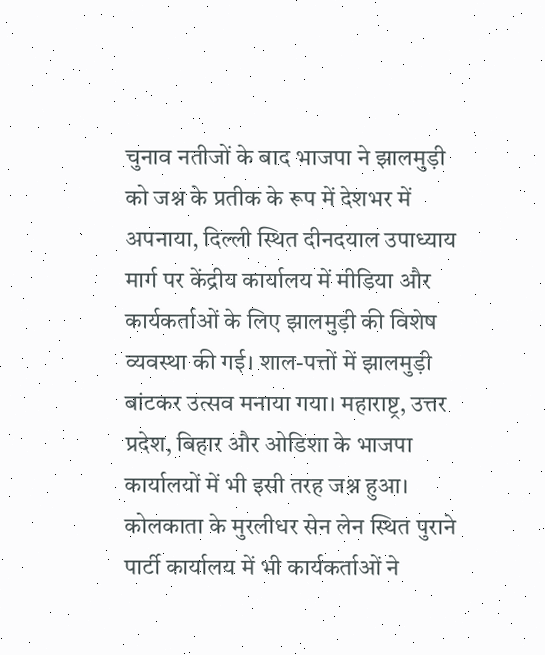चुनाव नतीजों के बाद भाजपा ने झालमुड़ी को जश्न के प्रतीक के रूप में देशभर में अपनाया, दिल्ली स्थित दीनदयाल उपाध्याय मार्ग पर केंद्रीय कार्यालय में मीडिया और कार्यकर्ताओं के लिए झालमुड़ी की विशेष व्यवस्था की गई। शाल-पत्तों में झालमुड़ी बांटकर उत्सव मनाया गया। महाराष्ट्र, उत्तर प्रदेश, बिहार और ओडिशा के भाजपा कार्यालयों में भी इसी तरह जश्न हुआ। कोलकाता के मुरलीधर सेन लेन स्थित पुराने पार्टी कार्यालय में भी कार्यकर्ताओं ने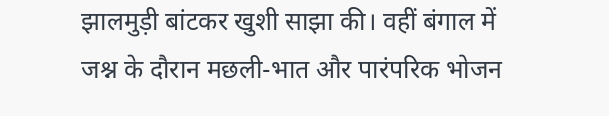झालमुड़ी बांटकर खुशी साझा की। वहीं बंगाल में जश्न के दौरान मछली-भात और पारंपरिक भोजन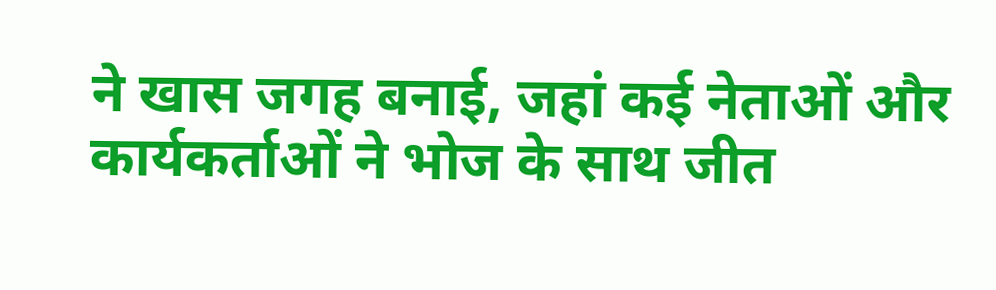ने खास जगह बनाई, जहां कई नेताओं और कार्यकर्ताओं ने भोज के साथ जीत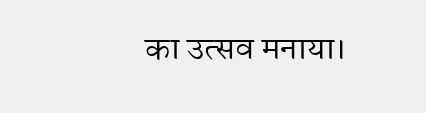का उत्सव मनाया।